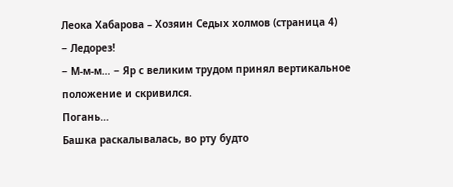Леока Хабарова – Хозяин Седых холмов (страница 4)
− Ледорез!
− М-м-м… − Яр с великим трудом принял вертикальное положение и скривился.
Погань…
Башка раскалывалась, во рту будто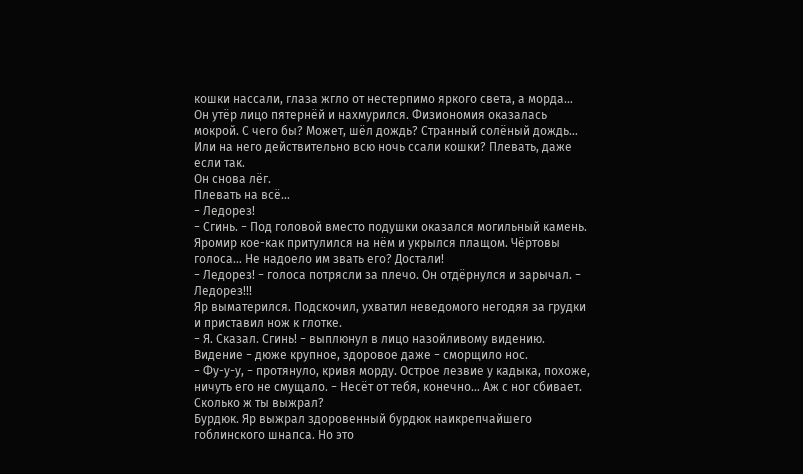кошки нассали, глаза жгло от нестерпимо яркого света, а морда…
Он утёр лицо пятернёй и нахмурился. Физиономия оказалась мокрой. С чего бы? Может, шёл дождь? Странный солёный дождь… Или на него действительно всю ночь ссали кошки? Плевать, даже если так.
Он снова лёг.
Плевать на всё…
− Ледорез!
− Сгинь. − Под головой вместо подушки оказался могильный камень. Яромир кое-как притулился на нём и укрылся плащом. Чёртовы голоса… Не надоело им звать его? Достали!
− Ледорез! − голоса потрясли за плечо. Он отдёрнулся и зарычал. − Ледорез!!!
Яр выматерился. Подскочил, ухватил неведомого негодяя за грудки и приставил нож к глотке.
− Я. Сказал. Сгинь! − выплюнул в лицо назойливому видению.
Видение − дюже крупное, здоровое даже − сморщило нос.
− Фу-у-у, − протянуло, кривя морду. Острое лезвие у кадыка, похоже, ничуть его не смущало. − Несёт от тебя, конечно… Аж с ног сбивает. Сколько ж ты выжрал?
Бурдюк. Яр выжрал здоровенный бурдюк наикрепчайшего гоблинского шнапса. Но это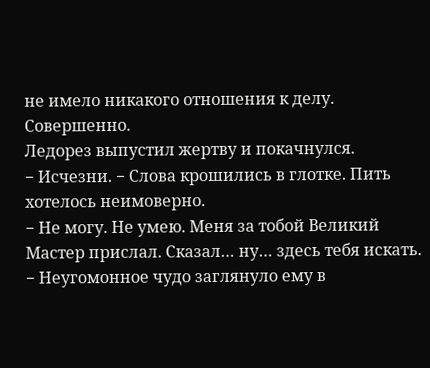не имело никакого отношения к делу. Совершенно.
Ледорез выпустил жертву и покачнулся.
− Исчезни. − Слова крошились в глотке. Пить хотелось неимоверно.
− Не могу. Не умею. Меня за тобой Великий Мастер прислал. Сказал… ну… здесь тебя искать. − Неугомонное чудо заглянуло ему в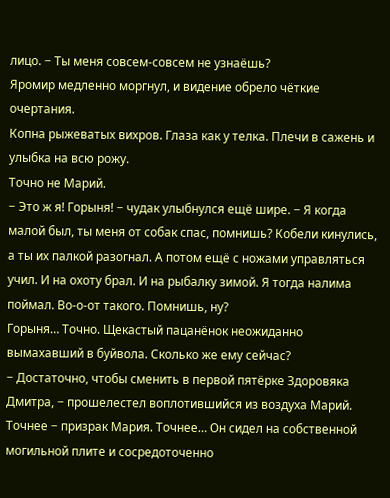лицо. − Ты меня совсем-совсем не узнаёшь?
Яромир медленно моргнул, и видение обрело чёткие очертания.
Копна рыжеватых вихров. Глаза как у телка. Плечи в сажень и улыбка на всю рожу.
Точно не Марий.
− Это ж я! Горыня! − чудак улыбнулся ещё шире. − Я когда малой был, ты меня от собак спас, помнишь? Кобели кинулись, а ты их палкой разогнал. А потом ещё с ножами управляться учил. И на охоту брал. И на рыбалку зимой. Я тогда налима поймал. Во-о-от такого. Помнишь, ну?
Горыня… Точно. Щекастый пацанёнок неожиданно вымахавший в буйвола. Сколько же ему сейчас?
− Достаточно, чтобы сменить в первой пятёрке Здоровяка Дмитра, − прошелестел воплотившийся из воздуха Марий. Точнее − призрак Мария. Точнее… Он сидел на собственной могильной плите и сосредоточенно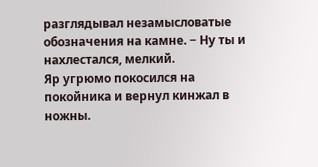разглядывал незамысловатые обозначения на камне. − Ну ты и нахлестался, мелкий.
Яр угрюмо покосился на покойника и вернул кинжал в ножны.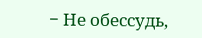− Не обессудь,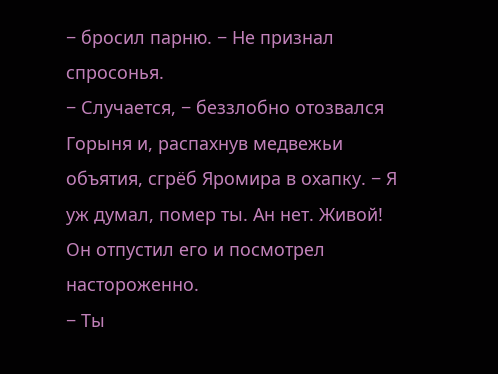− бросил парню. − Не признал спросонья.
− Случается, − беззлобно отозвался Горыня и, распахнув медвежьи объятия, сгрёб Яромира в охапку. − Я уж думал, помер ты. Ан нет. Живой!
Он отпустил его и посмотрел настороженно.
− Ты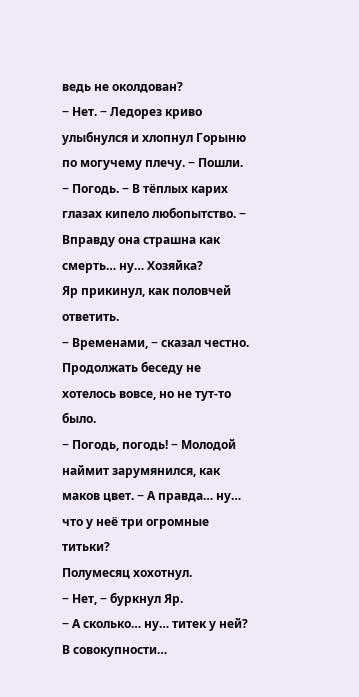ведь не околдован?
− Нет. − Ледорез криво улыбнулся и хлопнул Горыню по могучему плечу. − Пошли.
− Погодь. − В тёплых карих глазах кипело любопытство. − Вправду она страшна как смерть… ну… Хозяйка?
Яр прикинул, как половчей ответить.
− Временами, − сказал честно. Продолжать беседу не хотелось вовсе, но не тут-то было.
− Погодь, погодь! − Молодой наймит зарумянился, как маков цвет. − А правда… ну… что у неё три огромные титьки?
Полумесяц хохотнул.
− Нет, − буркнул Яр.
− А сколько… ну… титек у ней? В совокупности…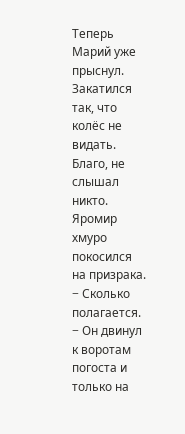Теперь Марий уже прыснул. Закатился так, что колёс не видать. Благо, не слышал никто.
Яромир хмуро покосился на призрака.
− Сколько полагается. − Он двинул к воротам погоста и только на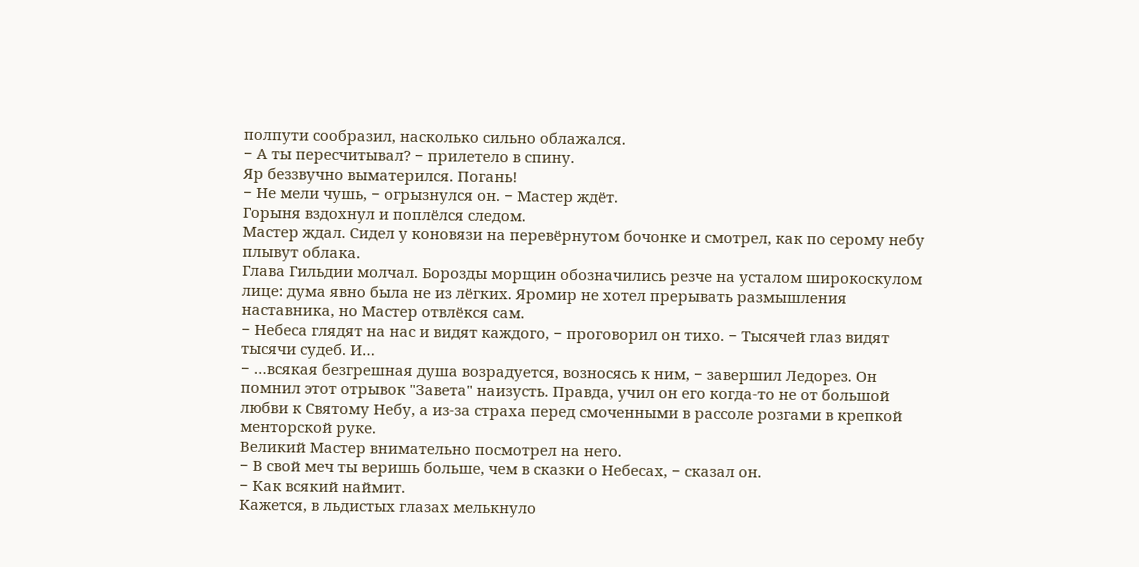полпути сообразил, насколько сильно облажался.
− А ты пересчитывал? − прилетело в спину.
Яр беззвучно выматерился. Погань!
− Не мели чушь, − огрызнулся он. − Мастер ждёт.
Горыня вздохнул и поплёлся следом.
Мастер ждал. Сидел у коновязи на перевёрнутом бочонке и смотрел, как по серому небу плывут облака.
Глава Гильдии молчал. Борозды морщин обозначились резче на усталом широкоскулом лице: дума явно была не из лёгких. Яромир не хотел прерывать размышления наставника, но Мастер отвлёкся сам.
− Небеса глядят на нас и видят каждого, − проговорил он тихо. − Тысячей глаз видят тысячи судеб. И…
− …всякая безгрешная душа возрадуется, возносясь к ним, − завершил Ледорез. Он помнил этот отрывок "Завета" наизусть. Правда, учил он его когда-то не от большой любви к Святому Небу, а из-за страха перед смоченными в рассоле розгами в крепкой менторской руке.
Великий Мастер внимательно посмотрел на него.
− В свой меч ты веришь больше, чем в сказки о Небесах, − сказал он.
− Как всякий наймит.
Кажется, в льдистых глазах мелькнуло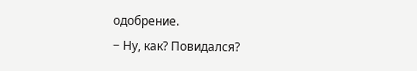одобрение.
− Ну, как? Повидался?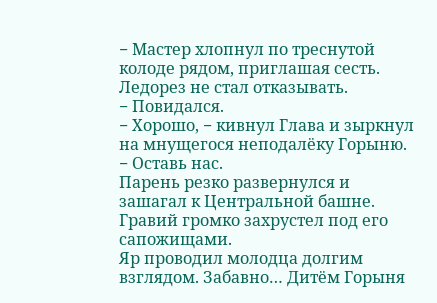− Мастер хлопнул по треснутой колоде рядом, приглашая сесть. Ледорез не стал отказывать.
− Повидался.
− Хорошо, − кивнул Глава и зыркнул на мнущегося неподалёку Горыню. − Оставь нас.
Парень резко развернулся и зашагал к Центральной башне. Гравий громко захрустел под его сапожищами.
Яр проводил молодца долгим взглядом. Забавно… Дитём Горыня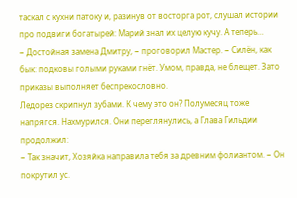таскал с кухни патоку и, разинув от восторга рот, слушал истории про подвиги богатырей: Марий знал их целую кучу. А теперь…
− Достойная замена Дмитру, − проговорил Мастер. − Силён, как бык: подковы голыми руками гнёт. Умом, правда, не блещет. Зато приказы выполняет беспрекословно.
Ледорез скрипнул зубами. К чему это он? Полумесяц тоже напрягся. Нахмурился. Они переглянулись, а Глава Гильдии продолжил:
− Так значит, Хозяйка направила тебя за древним фолиантом. − Он покрутил ус.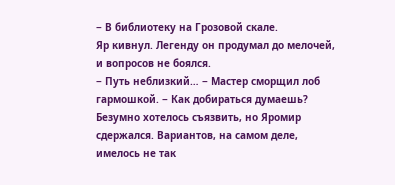− В библиотеку на Грозовой скале.
Яр кивнул. Легенду он продумал до мелочей, и вопросов не боялся.
− Путь неблизкий… − Мастер сморщил лоб гармошкой. − Как добираться думаешь?
Безумно хотелось съязвить, но Яромир сдержался. Вариантов, на самом деле, имелось не так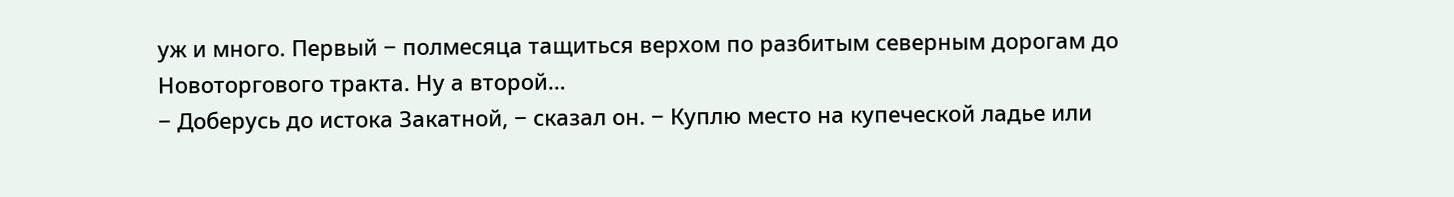уж и много. Первый − полмесяца тащиться верхом по разбитым северным дорогам до Новоторгового тракта. Ну а второй…
− Доберусь до истока Закатной, − сказал он. − Куплю место на купеческой ладье или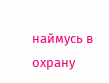наймусь в охрану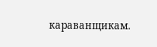караванщикам.